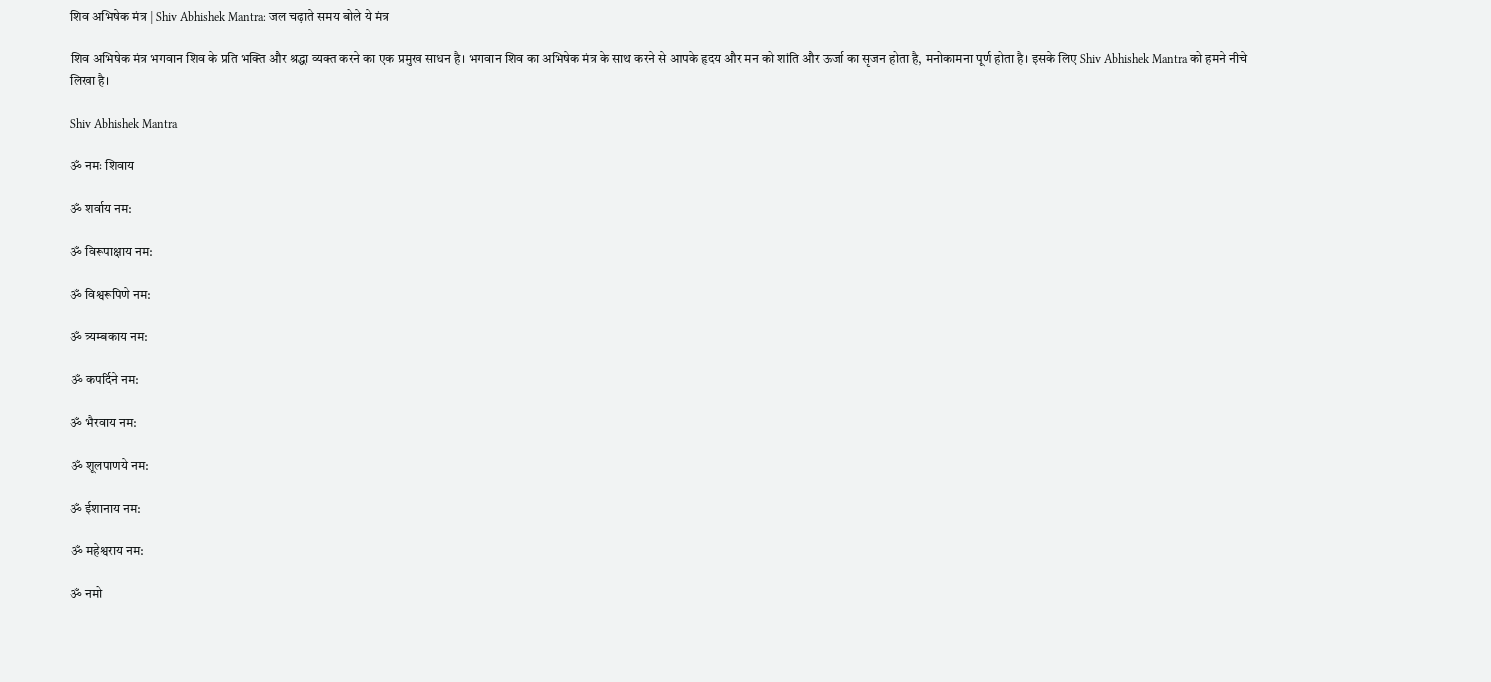शिव अभिषेक मंत्र | Shiv Abhishek Mantra: जल चढ़ाते समय बोले ये मंत्र

शिव अभिषेक मंत्र भगवान शिव के प्रति भक्ति और श्रद्धा व्यक्त करने का एक प्रमुख साधन है। भगवान शिव का अभिषेक मंत्र के साथ करने से आपके हृदय और मन को शांति और ऊर्जा का सृजन होता है, मनोकामना पूर्ण होता है। इसके लिए Shiv Abhishek Mantra को हमने नीचे लिखा है।

Shiv Abhishek Mantra

ॐ नमः शिवाय

ॐ शर्वाय नम:

ॐ विरूपाक्षाय नम:

ॐ विश्वरूपिणे नम:

ॐ त्र्यम्बकाय नम:

ॐ कपर्दिने नम:

ॐ भैरवाय नम:

ॐ शूलपाणये नम:

ॐ ईशानाय नम:

ॐ महेश्वराय नम:

ॐ नमो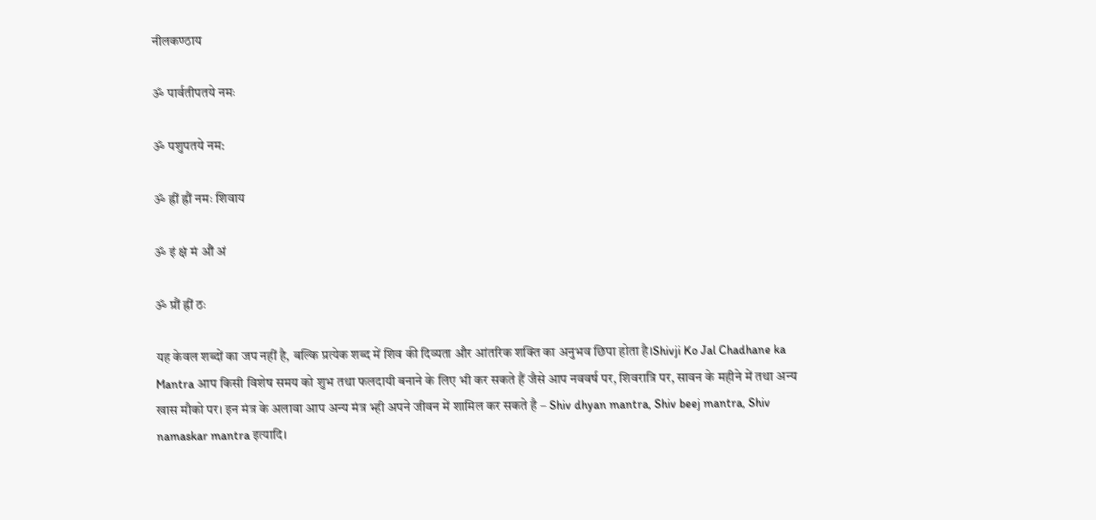नीलकण्ठाय

ॐ पार्वतीपतये नमः

ॐ पशुपतये नम:

ॐ ह्रीं ह्रौं नमः शिवाय

ॐ इं क्षं मं औं अं

ॐ प्रौं ह्रीं ठः

यह केवल शब्दों का जप नहीं है, बल्कि प्रत्येक शब्द में शिव की दिव्यता और आंतरिक शक्ति का अनुभव छिपा होता है।Shivji Ko Jal Chadhane ka Mantra आप किसी विशेष समय को शुभ तथा फलदायी बनाने के लिए भी कर सकते हैं जैसे आप नववर्ष पर, शिवरात्रि पर, सावन के महीने में तथा अन्य खास मौको पर। इन मंत्र के अलावा आप अन्य मंत्र भ्ही अपने जीवन में शामिल कर सकते है – Shiv dhyan mantra, Shiv beej mantra, Shiv namaskar mantra इत्यादि।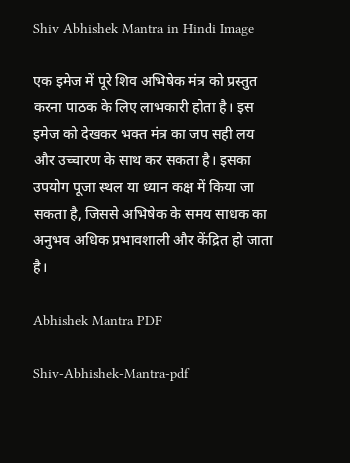Shiv Abhishek Mantra in Hindi Image

एक इमेज में पूरे शिव अभिषेक मंत्र को प्रस्तुत करना पाठक के लिए लाभकारी होता है। इस इमेज को देखकर भक्त मंत्र का जप सही लय और उच्चारण के साथ कर सकता है। इसका उपयोग पूजा स्थल या ध्यान कक्ष में किया जा सकता है, जिससे अभिषेक के समय साधक का अनुभव अधिक प्रभावशाली और केंद्रित हो जाता है।

Abhishek Mantra PDF

Shiv-Abhishek-Mantra-pdf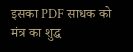इसका PDF साधक को मंत्र का शुद्ध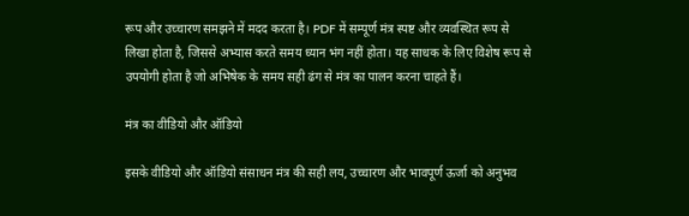रूप और उच्चारण समझने में मदद करता है। PDF में सम्पूर्ण मंत्र स्पष्ट और व्यवस्थित रूप से लिखा होता है, जिससे अभ्यास करते समय ध्यान भंग नहीं होता। यह साधक के लिए विशेष रूप से उपयोगी होता है जो अभिषेक के समय सही ढंग से मंत्र का पालन करना चाहते हैं।

मंत्र का वीडियो और ऑडियो

इसके वीडियो और ऑडियो संसाधन मंत्र की सही लय, उच्चारण और भावपूर्ण ऊर्जा को अनुभव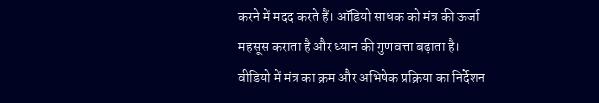करने में मदद करते हैं। ऑडियो साधक को मंत्र की ऊर्जा महसूस कराता है और ध्यान की गुणवत्ता बढ़ाता है। वीडियो में मंत्र का क्रम और अभिषेक प्रक्रिया का निर्देशन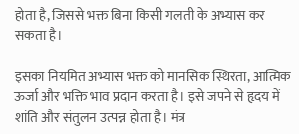होता है, जिससे भक्त बिना किसी गलती के अभ्यास कर सकता है।

इसका नियमित अभ्यास भक्त को मानसिक स्थिरता, आत्मिक ऊर्जा और भक्ति भाव प्रदान करता है। इसे जपने से हृदय में शांति और संतुलन उत्पन्न होता है। मंत्र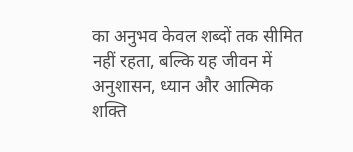का अनुभव केवल शब्दों तक सीमित नहीं रहता, बल्कि यह जीवन में अनुशासन, ध्यान और आत्मिक शक्ति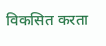विकसित करता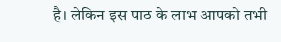है। लेकिन इस पाठ के लाभ आपको तभी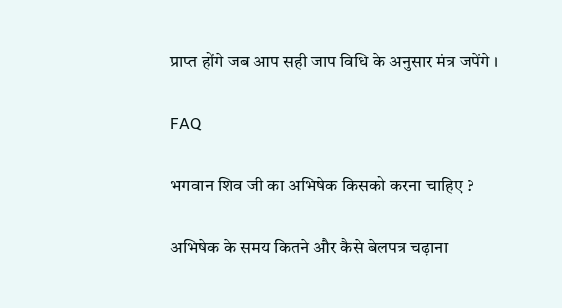प्राप्त होंगे जब आप सही जाप विधि के अनुसार मंत्र जपेंगे ।

FAQ

भगवान शिव जी का अभिषेक किसको करना चाहिए ?

अभिषेक के समय कितने और कैसे बेलपत्र चढ़ाना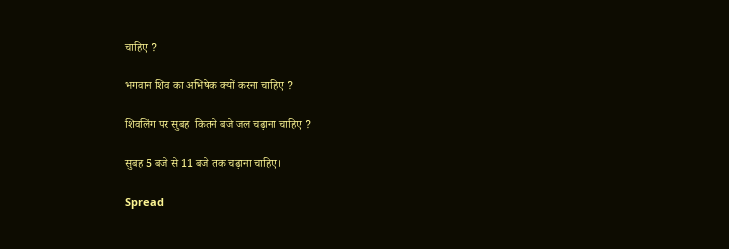चाहिए ?

भगवान शिव का अभिषेक क्यों करना चाहिए ?

शिवलिंग पर सुबह  कितने बजे जल चढ़ाना चाहिए ?

सुबह 5 बजे से 11 बजे तक चढ़ाना चाहिए।

Spread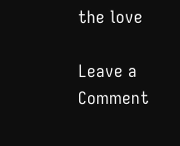the love

Leave a Comment